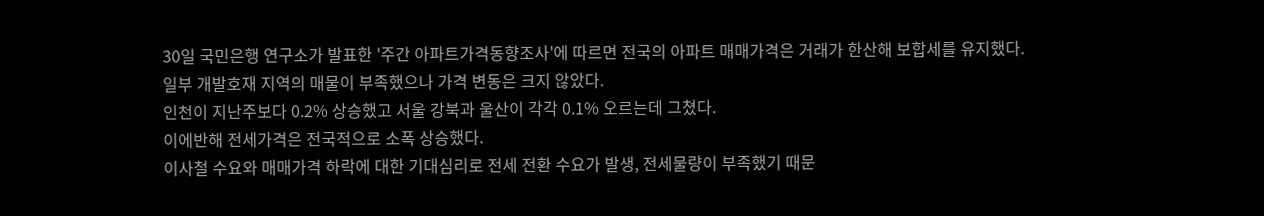30일 국민은행 연구소가 발표한 '주간 아파트가격동향조사'에 따르면 전국의 아파트 매매가격은 거래가 한산해 보합세를 유지했다.
일부 개발호재 지역의 매물이 부족했으나 가격 변동은 크지 않았다.
인천이 지난주보다 0.2% 상승했고 서울 강북과 울산이 각각 0.1% 오르는데 그쳤다.
이에반해 전세가격은 전국적으로 소폭 상승했다.
이사철 수요와 매매가격 하락에 대한 기대심리로 전세 전환 수요가 발생, 전세물량이 부족했기 때문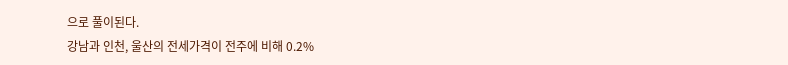으로 풀이된다.
강남과 인천, 울산의 전세가격이 전주에 비해 0.2%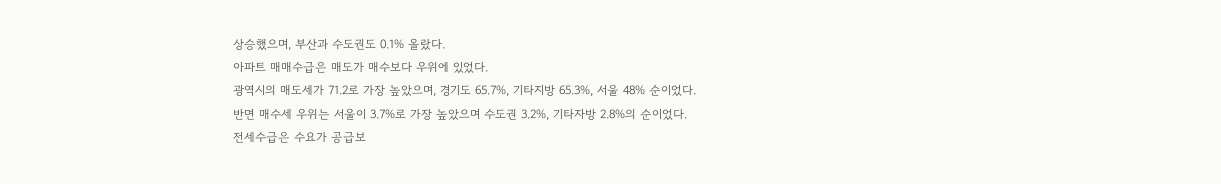상승했으며, 부산과 수도권도 0.1% 올랐다.
아파트 매매수급은 매도가 매수보다 우위에 있었다.
광역시의 매도세가 71.2로 가장 높았으며, 경기도 65.7%, 기타지방 65.3%, 서울 48% 순이었다.
반면 매수세 우위는 서울이 3.7%로 가장 높았으며 수도권 3.2%, 기타자방 2.8%의 순이었다.
전세수급은 수요가 공급보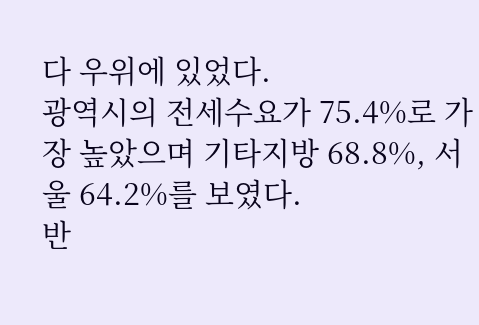다 우위에 있었다.
광역시의 전세수요가 75.4%로 가장 높았으며 기타지방 68.8%, 서울 64.2%를 보였다.
반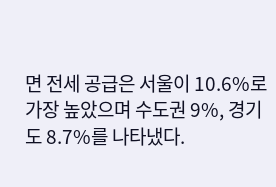면 전세 공급은 서울이 10.6%로 가장 높았으며 수도권 9%, 경기도 8.7%를 나타냈다.